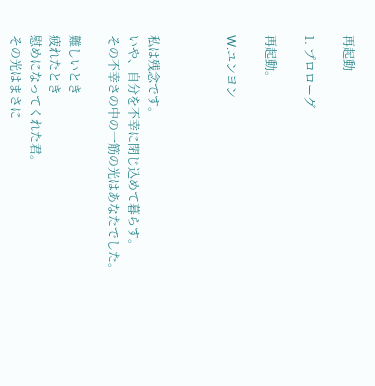再起動

1. プロローグ

再起動。

W.ユンヨン



私は残念です。
いや、自分を不幸に閉じ込めて暮らす。
その不幸さの中の一筋の光はあなたでした。

難しいとき
疲れたとき
慰めになってくれた君。
その光はまさに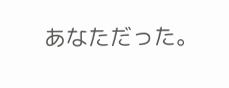あなただった。